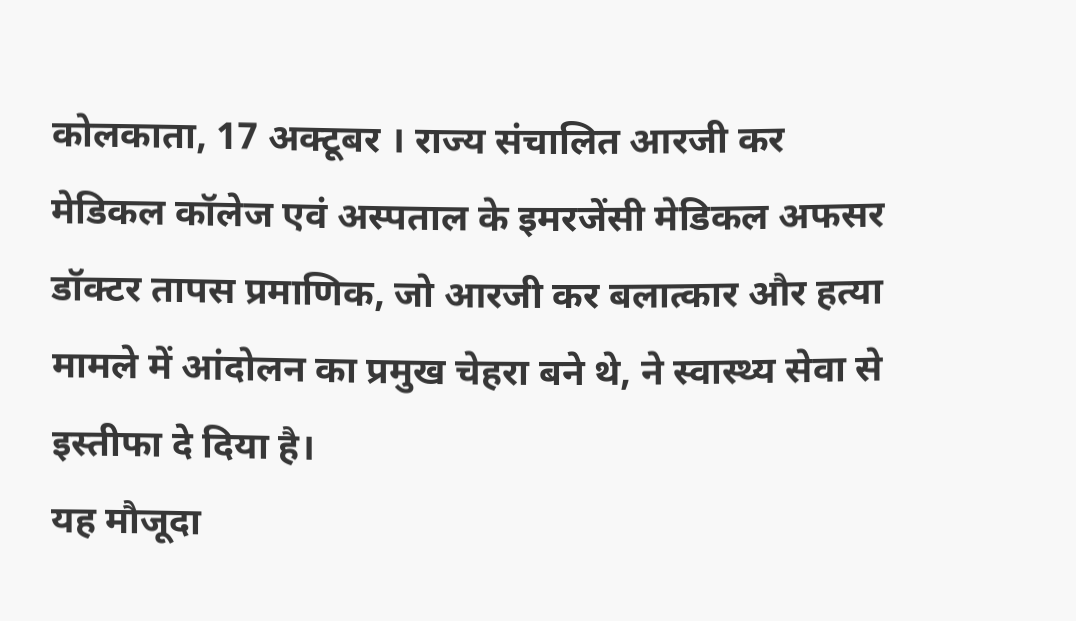कोलकाता, 17 अक्टूबर । राज्य संचालित आरजी कर मेडिकल कॉलेज एवं अस्पताल के इमरजेंसी मेडिकल अफसर डॉक्टर तापस प्रमाणिक, जो आरजी कर बलात्कार और हत्या मामले में आंदोलन का प्रमुख चेहरा बने थे, ने स्वास्थ्य सेवा से इस्तीफा दे दिया है।
यह मौजूदा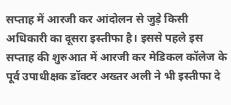सप्ताह में आरजी कर आंदोलन से जुड़े किसी अधिकारी का दूसरा इस्तीफा है। इससे पहले इस सप्ताह की शुरुआत में आरजी कर मेडिकल कॉलेज के पूर्व उपाधीक्षक डॉक्टर अख्तर अली ने भी इस्तीफा दे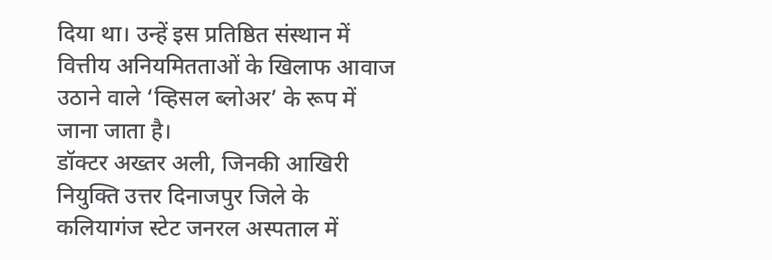दिया था। उन्हें इस प्रतिष्ठित संस्थान में वित्तीय अनियमितताओं के खिलाफ आवाज उठाने वाले ‘व्हिसल ब्लोअर’ के रूप में जाना जाता है।
डॉक्टर अख्तर अली, जिनकी आखिरी नियुक्ति उत्तर दिनाजपुर जिले के कलियागंज स्टेट जनरल अस्पताल में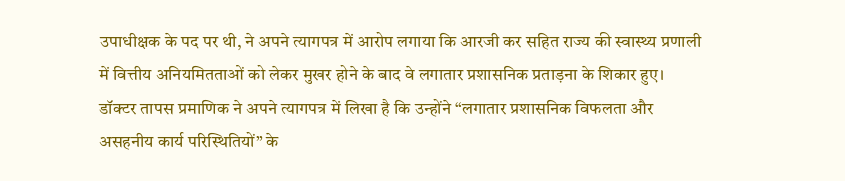उपाधीक्षक के पद पर थी, ने अपने त्यागपत्र में आरोप लगाया कि आरजी कर सहित राज्य की स्वास्थ्य प्रणाली में वित्तीय अनियमितताओं को लेकर मुखर होने के बाद वे लगातार प्रशासनिक प्रताड़ना के शिकार हुए।
डॉक्टर तापस प्रमाणिक ने अपने त्यागपत्र में लिखा है कि उन्होंने “लगातार प्रशासनिक विफलता और असहनीय कार्य परिस्थितियों” के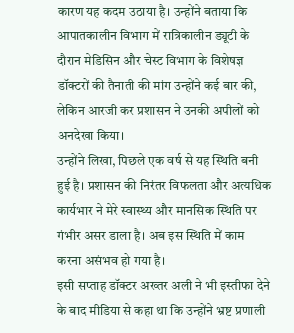कारण यह कदम उठाया है। उन्होंने बताया कि आपातकालीन विभाग में रात्रिकालीन ड्यूटी के दौरान मेडिसिन और चेस्ट विभाग के विशेषज्ञ डॉक्टरों की तैनाती की मांग उन्होंने कई बार की, लेकिन आरजी कर प्रशासन ने उनकी अपीलों को अनदेखा किया।
उन्होंने लिखा, पिछले एक वर्ष से यह स्थिति बनी हुई है। प्रशासन की निरंतर विफलता और अत्यधिक कार्यभार ने मेरे स्वास्थ्य और मानसिक स्थिति पर गंभीर असर डाला है। अब इस स्थिति में काम करना असंभव हो गया है।
इसी सप्ताह डॉक्टर अख्तर अली ने भी इस्तीफा देने के बाद मीडिया से कहा था कि उन्होंने भ्रष्ट प्रणाली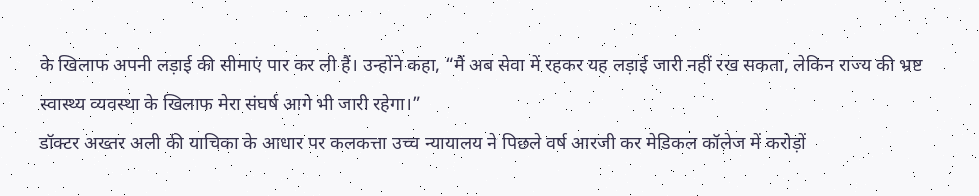के खिलाफ अपनी लड़ाई की सीमाएं पार कर ली हैं। उन्होंने कहा, “मैं अब सेवा में रहकर यह लड़ाई जारी नहीं रख सकता, लेकिन राज्य की भ्रष्ट स्वास्थ्य व्यवस्था के खिलाफ मेरा संघर्ष आगे भी जारी रहेगा।”
डॉक्टर अख्तर अली की याचिका के आधार पर कलकत्ता उच्च न्यायालय ने पिछले वर्ष आरजी कर मेडिकल कॉलेज में करोड़ों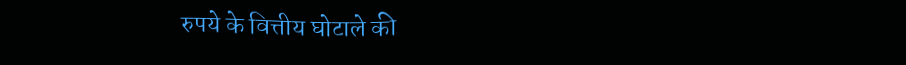रुपये के वित्तीय घोटाले की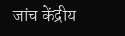जांच केंद्रीय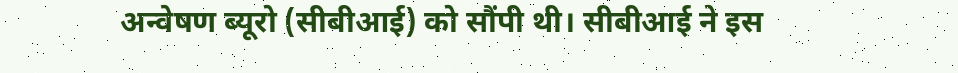अन्वेषण ब्यूरो (सीबीआई) को सौंपी थी। सीबीआई ने इस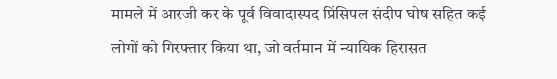मामले में आरजी कर के पूर्व विवादास्पद प्रिंसिपल संदीप घोष सहित कई लोगों को गिरफ्तार किया था, जो वर्तमान में न्यायिक हिरासत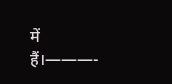में हैं।———-